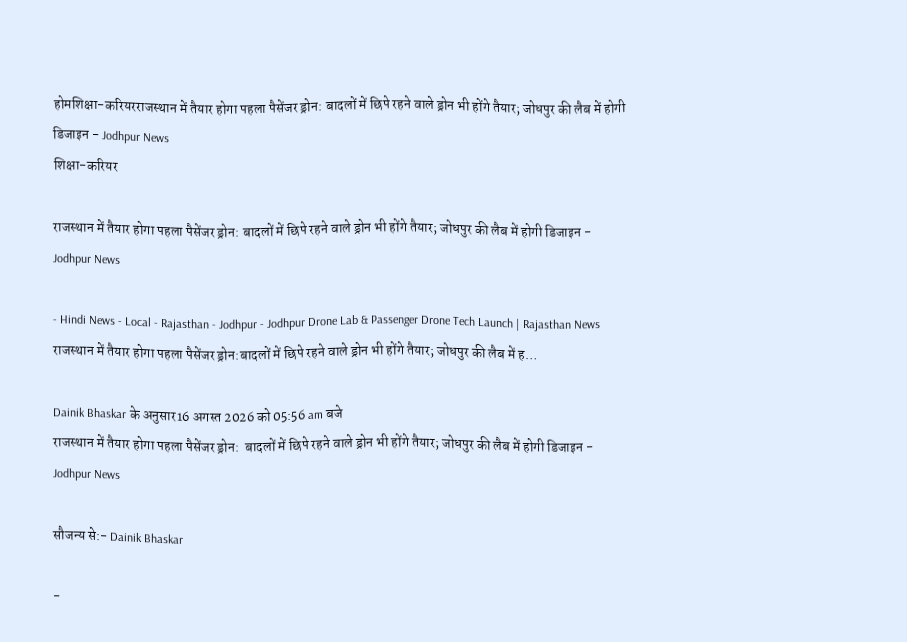होमशिक्षा-करियरराजस्थान में तैयार होगा पहला पैसेंजर ड्रोन: बादलों में छिपे रहने वाले ड्रोन भी होंगे तैयार; जोधपुर की लैब में होगी डिजाइन - Jodhpur News
शिक्षा-करियर

राजस्थान में तैयार होगा पहला पैसेंजर ड्रोन: बादलों में छिपे रहने वाले ड्रोन भी होंगे तैयार; जोधपुर की लैब में होगी डिजाइन - Jodhpur News

- Hindi News - Local - Rajasthan - Jodhpur - Jodhpur Drone Lab & Passenger Drone Tech Launch | Rajasthan News राजस्थान में तैयार होगा पहला पैसेंजर ड्रोन:बादलों में छिपे रहने वाले ड्रोन भी होंगे तैयार; जोधपुर की लैब में ह…

Dainik Bhaskar के अनुसार16 अगस्त 2026 को 05:56 am बजे
राजस्थान में तैयार होगा पहला पैसेंजर ड्रोन:  बादलों में छिपे रहने वाले ड्रोन भी होंगे तैयार; जोधपुर की लैब में होगी डिजाइन - Jodhpur News

सौजन्य से:- Dainik Bhaskar

-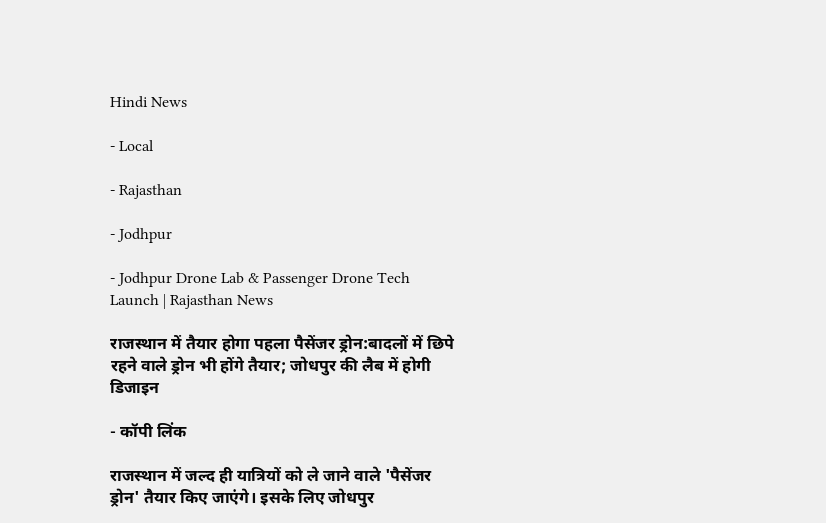Hindi News

- Local

- Rajasthan

- Jodhpur

- Jodhpur Drone Lab & Passenger Drone Tech Launch | Rajasthan News

राजस्थान में तैयार होगा पहला पैसेंजर ड्रोन:बादलों में छिपे रहने वाले ड्रोन भी होंगे तैयार; जोधपुर की लैब में होगी डिजाइन

- कॉपी लिंक

राजस्थान में जल्द ही यात्रियों को ले जाने वाले 'पैसेंजर ड्रोन' तैयार किए जाएंगे। इसके लिए जोधपुर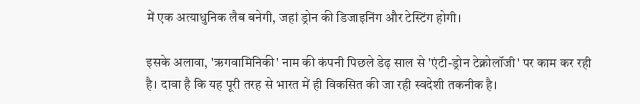में एक अत्याधुनिक लैब बनेगी, जहां ड्रोन की डिजाइनिंग और टेस्टिंग होगी।

इसके अलावा, 'ऋगवामिनिकी' नाम की कंपनी पिछले डेढ़ साल से 'एंटी-ड्रोन टेक्नोलॉजी' पर काम कर रही है। दावा है कि यह पूरी तरह से भारत में ही विकसित की जा रही स्वदेशी तकनीक है।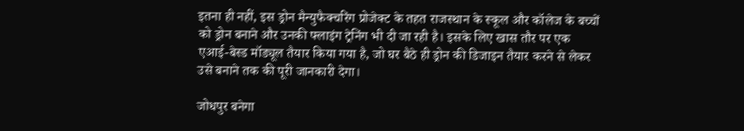इतना ही नहीं, इस ड्रोन मैन्युफैक्चरिंग प्रोजेक्ट के तहत राजस्थान के स्कूल और कॉलेज के बच्चों को ड्रोन बनाने और उनकी फ्लाइंग ट्रेनिंग भी दी जा रही है। इसके लिए खास तौर पर एक एआई-बेस्ड मॉड्यूल तैयार किया गया है, जो घर बैठे ही ड्रोन की डिजाइन तैयार करने से लेकर उसे बनाने तक की पूरी जानकारी देगा।

जोधपुर बनेगा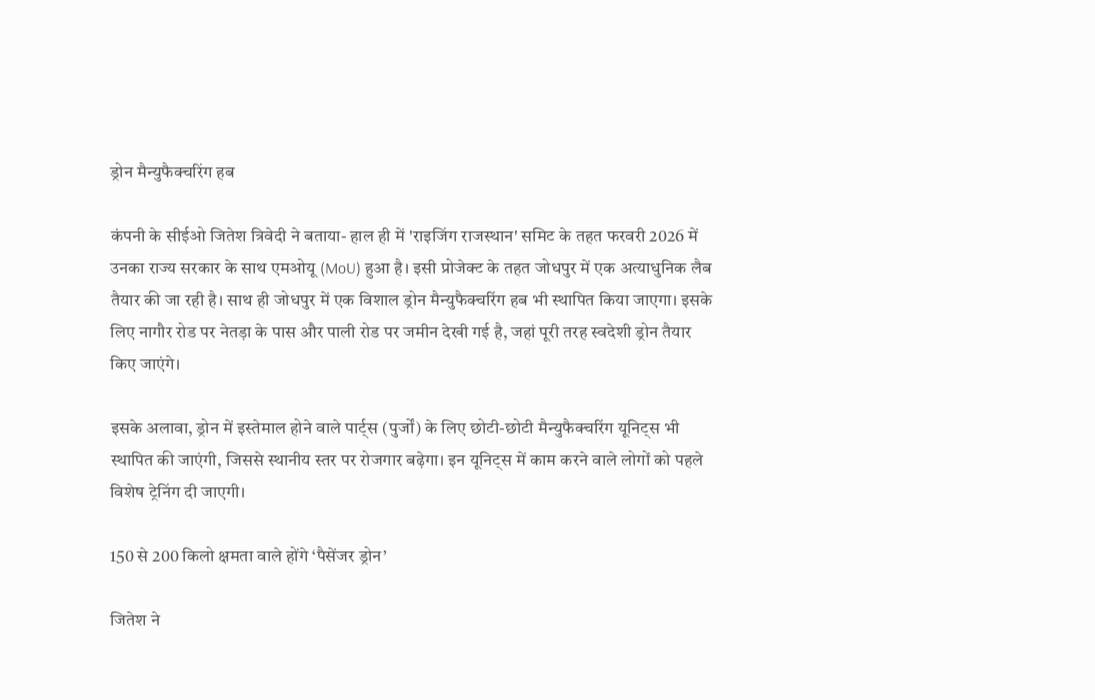ड्रोन मैन्युफैक्चरिंग हब

कंपनी के सीईओ जितेश त्रिवेदी ने बताया- हाल ही में 'राइजिंग राजस्थान' समिट के तहत फरवरी 2026 में उनका राज्य सरकार के साथ एमओयू (MoU) हुआ है। इसी प्रोजेक्ट के तहत जोधपुर में एक अत्याधुनिक लैब तैयार की जा रही है। साथ ही जोधपुर में एक विशाल ड्रोन मैन्युफैक्चरिंग हब भी स्थापित किया जाएगा। इसके लिए नागौर रोड पर नेतड़ा के पास और पाली रोड पर जमीन देखी गई है, जहां पूरी तरह स्वदेशी ड्रोन तैयार किए जाएंगे।

इसके अलावा, ड्रोन में इस्तेमाल होने वाले पार्ट्स (पुर्जों) के लिए छोटी-छोटी मैन्युफैक्चरिंग यूनिट्स भी स्थापित की जाएंगी, जिससे स्थानीय स्तर पर रोजगार बढ़ेगा। इन यूनिट्स में काम करने वाले लोगों को पहले विशेष ट्रेनिंग दी जाएगी।

150 से 200 किलो क्षमता वाले होंगे ‘पैसेंजर ड्रोन’

जितेश ने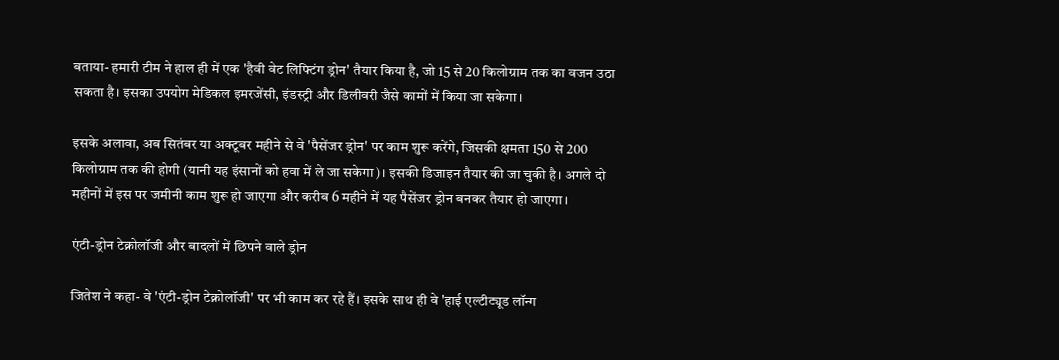बताया- हमारी टीम ने हाल ही में एक 'हैवी वेट लिफ्टिंग ड्रोन' तैयार किया है, जो 15 से 20 किलोग्राम तक का वजन उठा सकता है। इसका उपयोग मेडिकल इमरजेंसी, इंडस्ट्री और डिलीवरी जैसे कामों में किया जा सकेगा।

इसके अलावा, अब सितंबर या अक्टूबर महीने से वे 'पैसेंजर ड्रोन' पर काम शुरू करेंगे, जिसकी क्षमता 150 से 200 किलोग्राम तक की होगी (यानी यह इंसानों को हवा में ले जा सकेगा)। इसकी डिजाइन तैयार की जा चुकी है। अगले दो महीनों में इस पर जमीनी काम शुरू हो जाएगा और करीब 6 महीने में यह पैसेंजर ड्रोन बनकर तैयार हो जाएगा।

एंटी-ड्रोन टेक्नोलॉजी और बादलों में छिपने वाले ड्रोन

जितेश ने कहा- वे 'एंटी-ड्रोन टेक्नोलॉजी' पर भी काम कर रहे हैं। इसके साथ ही वे 'हाई एल्टीट्यूड लॉन्ग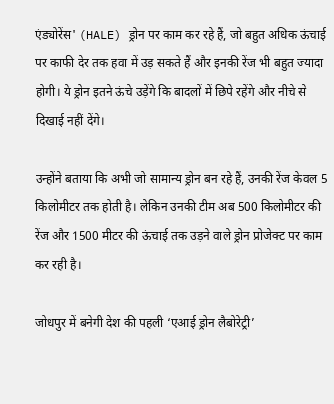एंड्योरेंस' (HALE) ड्रोन पर काम कर रहे हैं, जो बहुत अधिक ऊंचाई पर काफी देर तक हवा में उड़ सकते हैं और इनकी रेंज भी बहुत ज्यादा होगी। ये ड्रोन इतने ऊंचे उड़ेंगे कि बादलों में छिपे रहेंगे और नीचे से दिखाई नहीं देंगे।

उन्होंने बताया कि अभी जो सामान्य ड्रोन बन रहे हैं, उनकी रेंज केवल 5 किलोमीटर तक होती है। लेकिन उनकी टीम अब 500 किलोमीटर की रेंज और 1500 मीटर की ऊंचाई तक उड़ने वाले ड्रोन प्रोजेक्ट पर काम कर रही है।

जोधपुर में बनेगी देश की पहली ‘एआई ड्रोन लैबोरेट्री’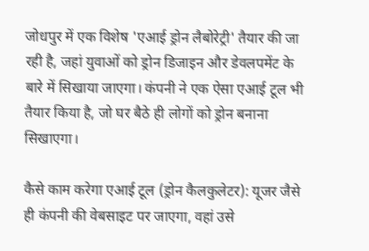जोधपुर में एक विशेष 'एआई ड्रोन लैबोरेट्री' तैयार की जा रही है, जहां युवाओं को ड्रोन डिजाइन और डेवलपमेंट के बारे में सिखाया जाएगा। कंपनी ने एक ऐसा एआई टूल भी तैयार किया है, जो घर बैठे ही लोगों को ड्रोन बनाना सिखाएगा।

कैसे काम करेगा एआई टूल (ड्रोन कैलकुलेटर): यूजर जैसे ही कंपनी की वेबसाइट पर जाएगा, वहां उसे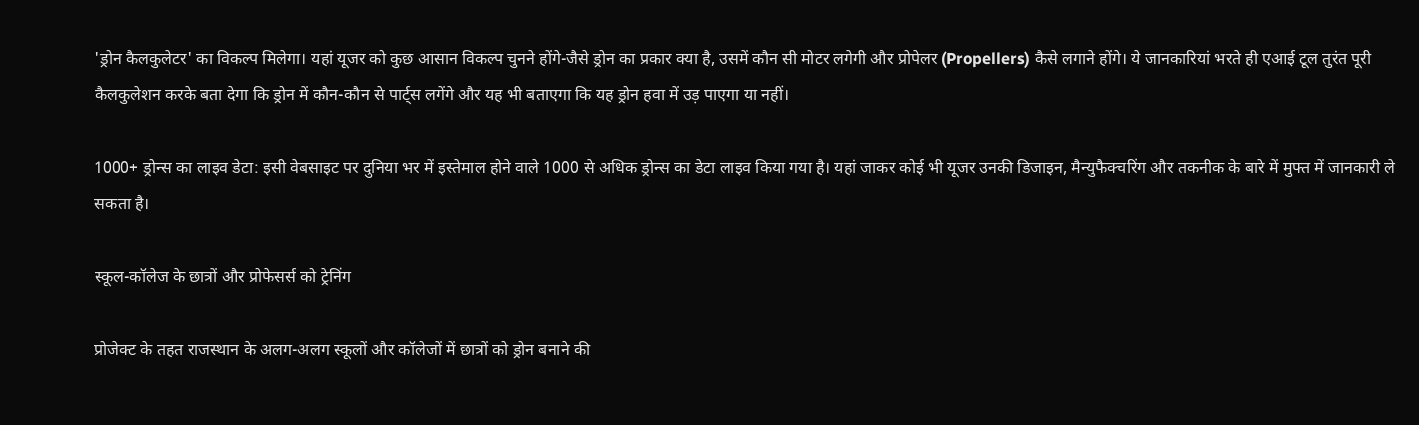'ड्रोन कैलकुलेटर' का विकल्प मिलेगा। यहां यूजर को कुछ आसान विकल्प चुनने होंगे-जैसे ड्रोन का प्रकार क्या है, उसमें कौन सी मोटर लगेगी और प्रोपेलर (Propellers) कैसे लगाने होंगे। ये जानकारियां भरते ही एआई टूल तुरंत पूरी कैलकुलेशन करके बता देगा कि ड्रोन में कौन-कौन से पार्ट्स लगेंगे और यह भी बताएगा कि यह ड्रोन हवा में उड़ पाएगा या नहीं।

1000+ ड्रोन्स का लाइव डेटा: इसी वेबसाइट पर दुनिया भर में इस्तेमाल होने वाले 1000 से अधिक ड्रोन्स का डेटा लाइव किया गया है। यहां जाकर कोई भी यूजर उनकी डिजाइन, मैन्युफैक्चरिंग और तकनीक के बारे में मुफ्त में जानकारी ले सकता है।

स्कूल-कॉलेज के छात्रों और प्रोफेसर्स को ट्रेनिंग

प्रोजेक्ट के तहत राजस्थान के अलग-अलग स्कूलों और कॉलेजों में छात्रों को ड्रोन बनाने की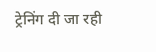ट्रेनिंग दी जा रही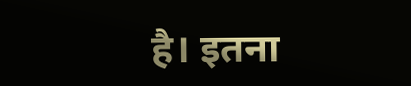है। इतना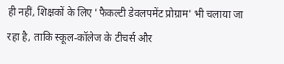ही नहीं, शिक्षकों के लिए 'फैकल्टी डेवलपमेंट प्रोग्राम' भी चलाया जा रहा है, ताकि स्कूल-कॉलेज के टीचर्स और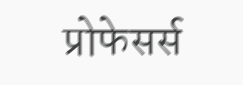प्रोफेसर्स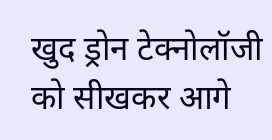खुद ड्रोन टेक्नोलॉजी को सीखकर आगे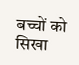बच्चों को सिखा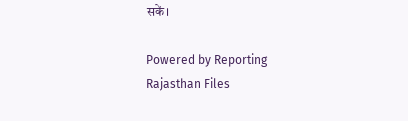सकें।

Powered by Reporting Rajasthan Files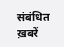संबंधित ख़बरें